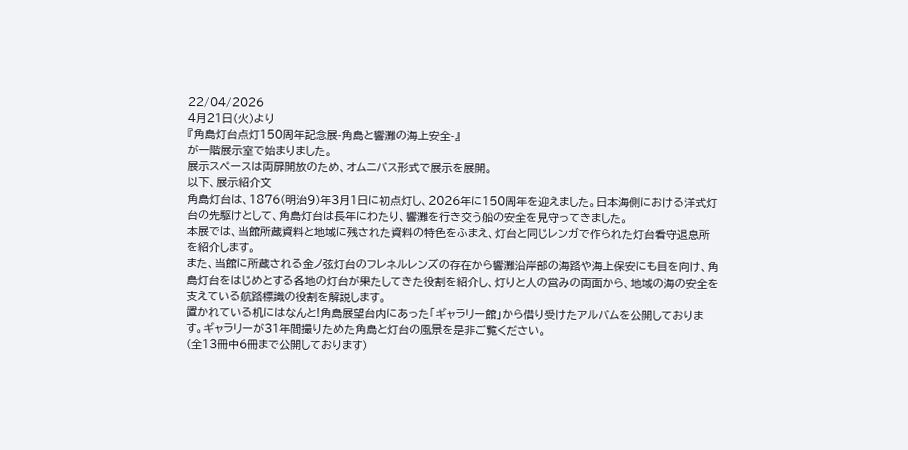22/04/2026
4月21日(火)より
『角島灯台点灯150周年記念展-角島と響灘の海上安全-』
が一階展示室で始まりました。
展示スペースは両扉開放のため、オムニバス形式で展示を展開。
以下、展示紹介文
角島灯台は、1876(明治9)年3月1日に初点灯し、2026年に150周年を迎えました。日本海側における洋式灯台の先駆けとして、角島灯台は長年にわたり、響灘を行き交う船の安全を見守ってきました。
本展では、当館所蔵資料と地域に残された資料の特色をふまえ、灯台と同じレンガで作られた灯台看守退息所を紹介します。
また、当館に所蔵される金ノ弦灯台のフレネルレンズの存在から響灘沿岸部の海路や海上保安にも目を向け、角島灯台をはじめとする各地の灯台が果たしてきた役割を紹介し、灯りと人の営みの両面から、地域の海の安全を支えている航路標識の役割を解説します。
置かれている机にはなんと!角島展望台内にあった「ギャラリー館」から借り受けたアルバムを公開しております。ギャラリーが31年間撮りためた角島と灯台の風景を是非ご覧ください。
(全13冊中6冊まで公開しております)